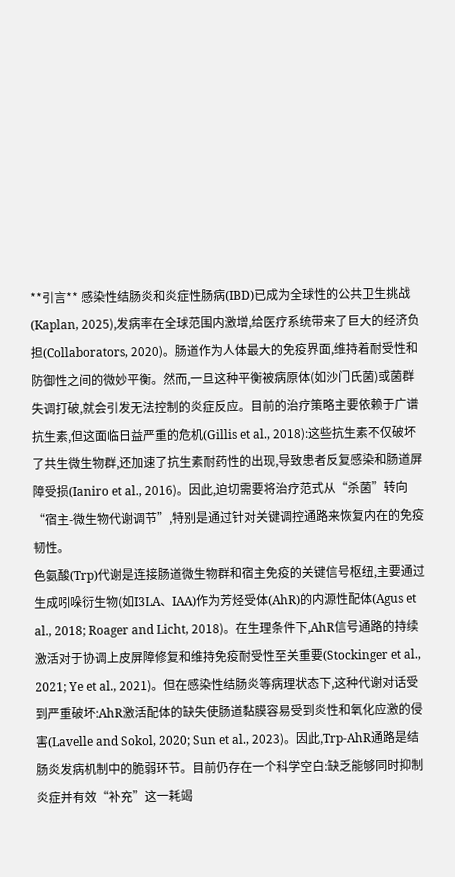**引言** 感染性结肠炎和炎症性肠病(IBD)已成为全球性的公共卫生挑战(Kaplan, 2025),发病率在全球范围内激增,给医疗系统带来了巨大的经济负担(Collaborators, 2020)。肠道作为人体最大的免疫界面,维持着耐受性和防御性之间的微妙平衡。然而,一旦这种平衡被病原体(如沙门氏菌)或菌群失调打破,就会引发无法控制的炎症反应。目前的治疗策略主要依赖于广谱抗生素,但这面临日益严重的危机(Gillis et al., 2018):这些抗生素不仅破坏了共生微生物群,还加速了抗生素耐药性的出现,导致患者反复感染和肠道屏障受损(Ianiro et al., 2016)。因此,迫切需要将治疗范式从“杀菌”转向“宿主-微生物代谢调节”,特别是通过针对关键调控通路来恢复内在的免疫韧性。
色氨酸(Trp)代谢是连接肠道微生物群和宿主免疫的关键信号枢纽,主要通过生成吲哚衍生物(如I3LA、IAA)作为芳烃受体(AhR)的内源性配体(Agus et al., 2018; Roager and Licht, 2018)。在生理条件下,AhR信号通路的持续激活对于协调上皮屏障修复和维持免疫耐受性至关重要(Stockinger et al., 2021; Ye et al., 2021)。但在感染性结肠炎等病理状态下,这种代谢对话受到严重破坏:AhR激活配体的缺失使肠道黏膜容易受到炎性和氧化应激的侵害(Lavelle and Sokol, 2020; Sun et al., 2023)。因此,Trp-AhR通路是结肠炎发病机制中的脆弱环节。目前仍存在一个科学空白:缺乏能够同时抑制炎症并有效“补充”这一耗竭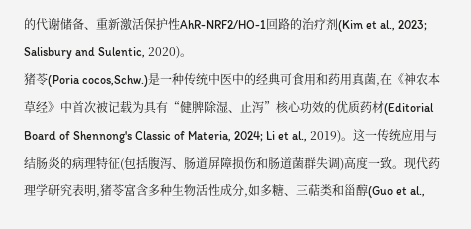的代谢储备、重新激活保护性AhR-NRF2/HO-1回路的治疗剂(Kim et al., 2023; Salisbury and Sulentic, 2020)。
猪苓(Poria cocos,Schw.)是一种传统中医中的经典可食用和药用真菌,在《神农本草经》中首次被记载为具有“健脾除湿、止泻”核心功效的优质药材(Editorial Board of Shennong's Classic of Materia, 2024; Li et al., 2019)。这一传统应用与结肠炎的病理特征(包括腹泻、肠道屏障损伤和肠道菌群失调)高度一致。现代药理学研究表明,猪苓富含多种生物活性成分,如多糖、三萜类和甾醇(Guo et al.,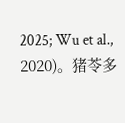2025; Wu et al., 2020)。猪苓多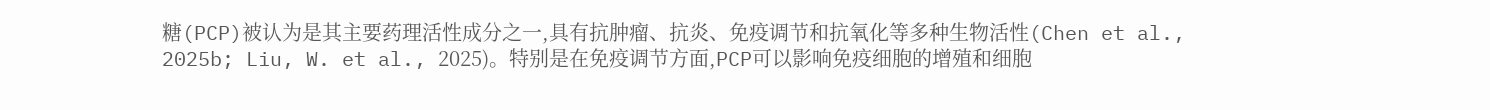糖(PCP)被认为是其主要药理活性成分之一,具有抗肿瘤、抗炎、免疫调节和抗氧化等多种生物活性(Chen et al., 2025b; Liu, W. et al., 2025)。特别是在免疫调节方面,PCP可以影响免疫细胞的增殖和细胞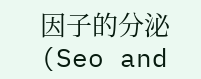因子的分泌(Seo and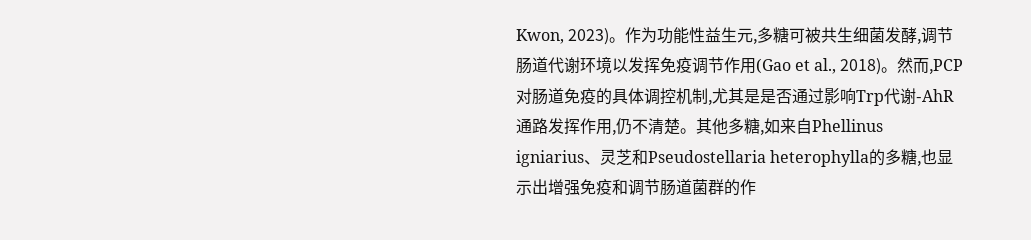Kwon, 2023)。作为功能性益生元,多糖可被共生细菌发酵,调节肠道代谢环境以发挥免疫调节作用(Gao et al., 2018)。然而,PCP对肠道免疫的具体调控机制,尤其是是否通过影响Trp代谢-AhR通路发挥作用,仍不清楚。其他多糖,如来自Phellinus igniarius、灵芝和Pseudostellaria heterophylla的多糖,也显示出增强免疫和调节肠道菌群的作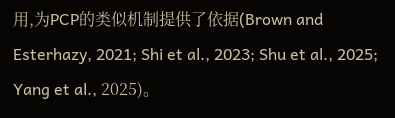用,为PCP的类似机制提供了依据(Brown and Esterhazy, 2021; Shi et al., 2023; Shu et al., 2025; Yang et al., 2025)。